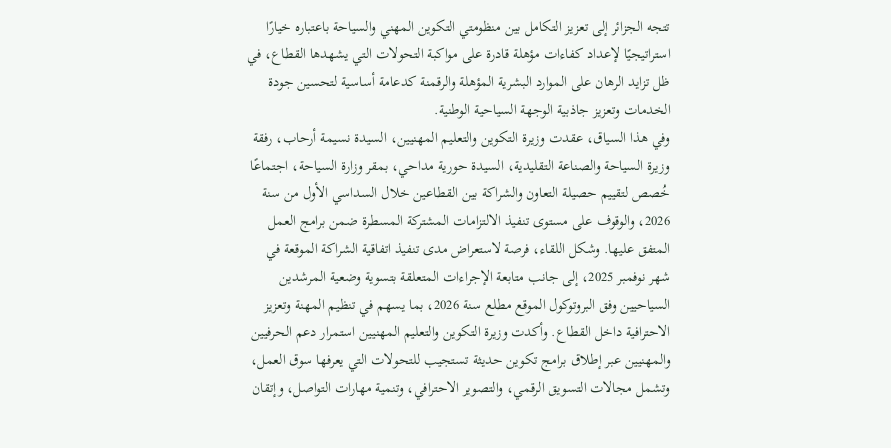تتجه الجزائر إلى تعزيز التكامل بين منظومتي التكوين المهني والسياحة باعتباره خيارًا استراتيجيًا لإعداد كفاءات مؤهلة قادرة على مواكبة التحولات التي يشهدها القطاع، في ظل تزايد الرهان على الموارد البشرية المؤهلة والرقمنة كدعامة أساسية لتحسين جودة الخدمات وتعزيز جاذبية الوجهة السياحية الوطنية.
وفي هذا السياق، عقدت وزيرة التكوين والتعليم المهنيين، السيدة نسيمة أرحاب، رفقة وزيرة السياحة والصناعة التقليدية، السيدة حورية مداحي، بمقر وزارة السياحة، اجتماعًا خُصص لتقييم حصيلة التعاون والشراكة بين القطاعين خلال السداسي الأول من سنة 2026، والوقوف على مستوى تنفيذ الالتزامات المشتركة المسطرة ضمن برامج العمل المتفق عليها. وشكل اللقاء، فرصة لاستعراض مدى تنفيذ اتفاقية الشراكة الموقعة في شهر نوفمبر 2025، إلى جانب متابعة الإجراءات المتعلقة بتسوية وضعية المرشدين السياحيين وفق البروتوكول الموقع مطلع سنة 2026، بما يسهم في تنظيم المهنة وتعزيز الاحترافية داخل القطاع. وأكدت وزيرة التكوين والتعليم المهنيين استمرار دعم الحرفيين والمهنيين عبر إطلاق برامج تكوين حديثة تستجيب للتحولات التي يعرفها سوق العمل، وتشمل مجالات التسويق الرقمي، والتصوير الاحترافي، وتنمية مهارات التواصل، وإتقان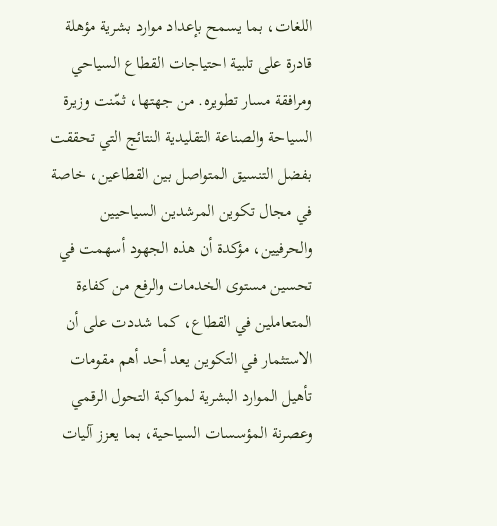اللغات، بما يسمح بإعداد موارد بشرية مؤهلة قادرة على تلبية احتياجات القطاع السياحي ومرافقة مسار تطويره. من جهتها، ثمّنت وزيرة السياحة والصناعة التقليدية النتائج التي تحققت بفضل التنسيق المتواصل بين القطاعين، خاصة في مجال تكوين المرشدين السياحيين والحرفيين، مؤكدة أن هذه الجهود أسهمت في تحسين مستوى الخدمات والرفع من كفاءة المتعاملين في القطاع، كما شددت على أن الاستثمار في التكوين يعد أحد أهم مقومات تأهيل الموارد البشرية لمواكبة التحول الرقمي وعصرنة المؤسسات السياحية، بما يعزز آليات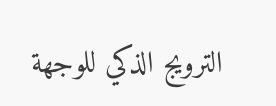الترويج الذكي للوجهة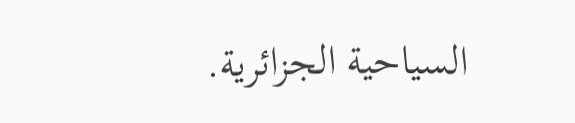السياحية الجزائرية.